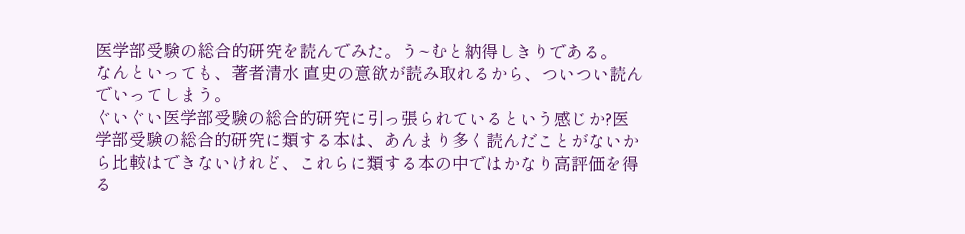医学部受験の総合的研究を読んでみた。う~むと納得しきりである。
なんといっても、著者清水 直史の意欲が読み取れるから、ついつい読んでいってしまう。
ぐいぐい医学部受験の総合的研究に引っ張られているという感じか?医学部受験の総合的研究に類する本は、あんまり多く読んだことがないから比較はできないけれど、これらに類する本の中ではかなり高評価を得る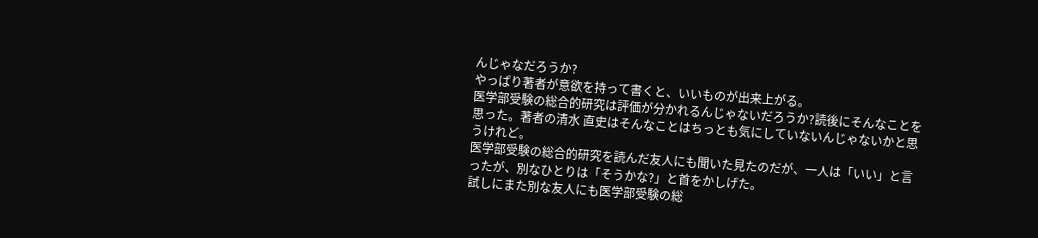んじゃなだろうか?
やっぱり著者が意欲を持って書くと、いいものが出来上がる。
医学部受験の総合的研究は評価が分かれるんじゃないだろうか?読後にそんなことを思った。著者の清水 直史はそんなことはちっとも気にしていないんじゃないかと思うけれど。
医学部受験の総合的研究を読んだ友人にも聞いた見たのだが、一人は「いい」と言ったが、別なひとりは「そうかな?」と首をかしげた。
試しにまた別な友人にも医学部受験の総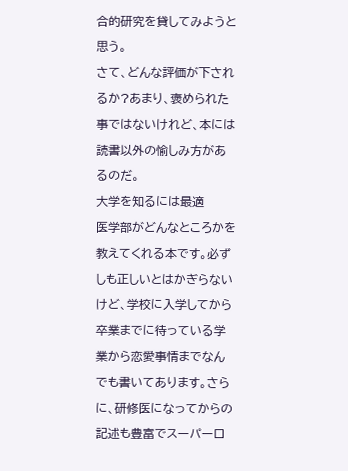合的研究を貸してみようと思う。
さて、どんな評価が下されるか?あまり、褒められた事ではないけれど、本には読書以外の愉しみ方があるのだ。
大学を知るには最適
医学部がどんなところかを教えてくれる本です。必ずしも正しいとはかぎらないけど、学校に入学してから卒業までに待っている学業から恋愛事情までなんでも書いてあります。さらに、研修医になってからの記述も豊富でスーパーロ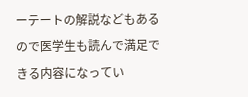ーテートの解説などもあるので医学生も読んで満足できる内容になってい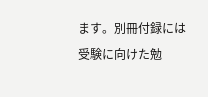ます。別冊付録には受験に向けた勉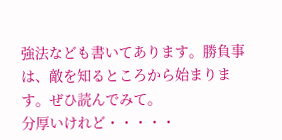強法なども書いてあります。勝負事は、敵を知るところから始まります。ぜひ読んでみて。
分厚いけれど・・・・・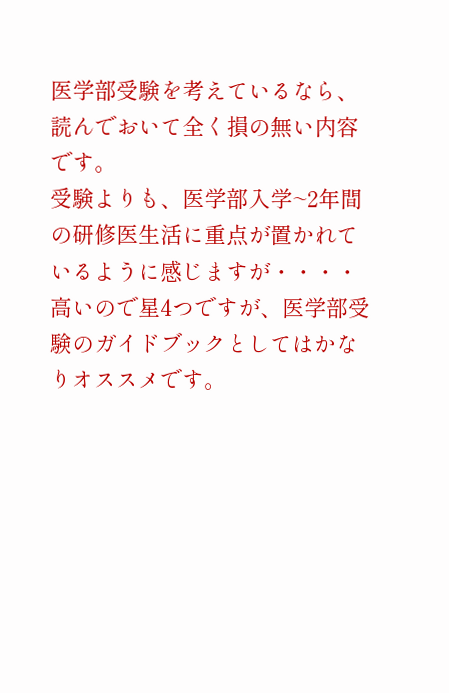医学部受験を考えているなら、読んでおいて全く損の無い内容です。
受験よりも、医学部入学~2年間の研修医生活に重点が置かれているように感じますが・・・・
高いので星4つですが、医学部受験のガイドブックとしてはかなりオススメです。